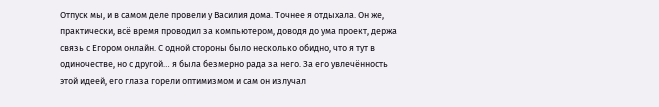Отпуск мы, и в самом деле провели у Василия дома. Точнее я отдыхала. Он же, практически, всё время проводил за компьютером, доводя до ума проект, держа связь с Егором онлайн. С одной стороны было несколько обидно, что я тут в одиночестве, но с другой… я была безмерно рада за него. За его увлечённость этой идеей, его глаза горели оптимизмом и сам он излучал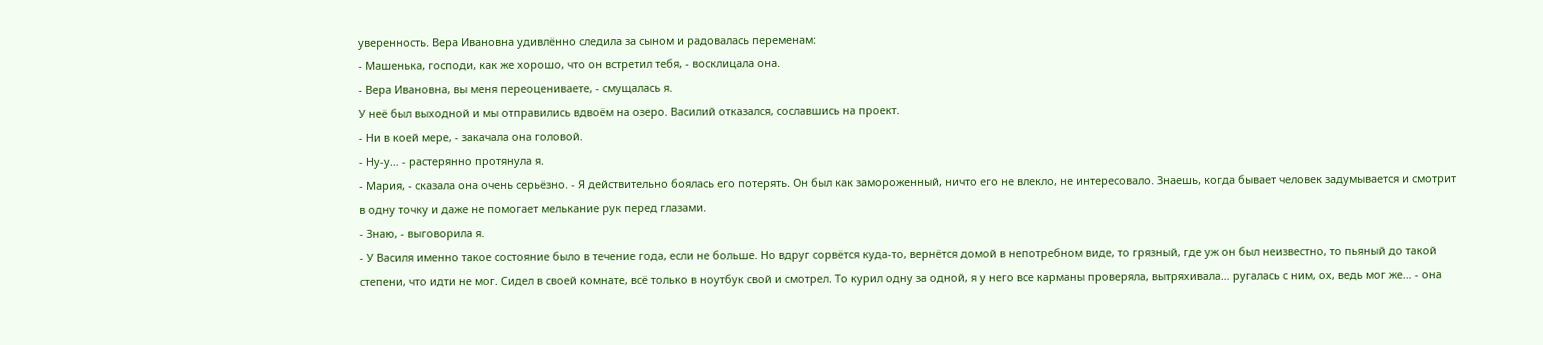уверенность. Вера Ивановна удивлённо следила за сыном и радовалась переменам:
- Машенька, господи, как же хорошо, что он встретил тебя, - восклицала она.
- Вера Ивановна, вы меня переоцениваете, - смущалась я.
У неё был выходной и мы отправились вдвоём на озеро. Василий отказался, сославшись на проект.
- Ни в коей мере, - закачала она головой.
- Ну-у… - растерянно протянула я.
- Мария, - сказала она очень серьёзно. - Я действительно боялась его потерять. Он был как замороженный, ничто его не влекло, не интересовало. Знаешь, когда бывает человек задумывается и смотрит в одну точку и даже не помогает мелькание рук перед глазами.
- Знаю, - выговорила я.
- У Василя именно такое состояние было в течение года, если не больше. Но вдруг сорвётся куда-то, вернётся домой в непотребном виде, то грязный, где уж он был неизвестно, то пьяный до такой степени, что идти не мог. Сидел в своей комнате, всё только в ноутбук свой и смотрел. То курил одну за одной, я у него все карманы проверяла, вытряхивала… ругалась с ним, ох, ведь мог же… - она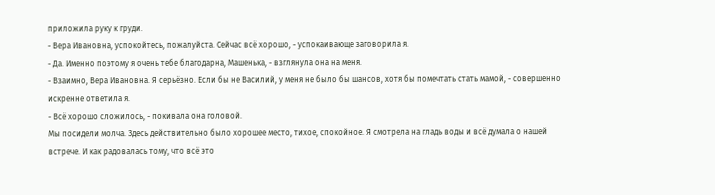приложила руку к груди.
- Вера Ивановна, успокойтесь, пожалуйста. Сейчас всё хорошо, - успокаивающе заговорила я.
- Да. Именно поэтому я очень тебе благодарна, Машенька, - взглянула она на меня.
- Взаимно, Вера Ивановна. Я серьёзно. Если бы не Василий, у меня не было бы шансов, хотя бы помечтать стать мамой, - совершенно искренне ответила я.
- Всё хорошо сложилось, - покивала она головой.
Мы посидели молча. Здесь действительно было хорошее место, тихое, спокойное. Я смотрела на гладь воды и всё думала о нашей встрече. И как радовалась тому, что всё это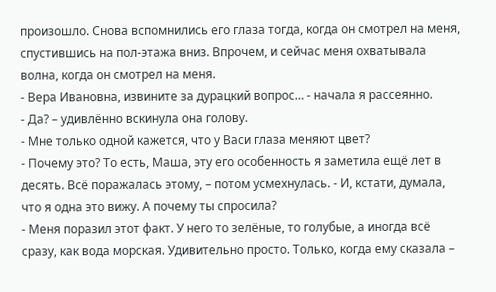произошло. Снова вспомнились его глаза тогда, когда он смотрел на меня, спустившись на пол-этажа вниз. Впрочем, и сейчас меня охватывала волна, когда он смотрел на меня.
- Вера Ивановна, извините за дурацкий вопрос… - начала я рассеянно.
- Да? – удивлённо вскинула она голову.
- Мне только одной кажется, что у Васи глаза меняют цвет?
- Почему это? То есть, Маша, эту его особенность я заметила ещё лет в десять. Всё поражалась этому, – потом усмехнулась. - И, кстати, думала, что я одна это вижу. А почему ты спросила?
- Меня поразил этот факт. У него то зелёные, то голубые, а иногда всё сразу, как вода морская. Удивительно просто. Только, когда ему сказала –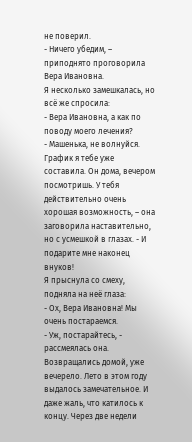не поверил.
- Ничего убедим, – приподнято проговорила Вера Ивановна.
Я несколько замешкалась, но всё же спросила:
- Вера Ивановна, а как по поводу моего лечения?
- Машенька, не волнуйся. График я тебе уже составила. Он дома, вечером посмотришь. У тебя действительно очень хорошая возможность, – она заговорила наставительно, но с усмешкой в глазах. - И подарите мне наконец внуков!
Я прыснула со смеху, подняла на неё глаза:
- Ох, Вера Ивановна! Мы очень постараемся.
- Уж, постарайтесь, - рассмеялась она.
Возвращались домой, уже вечерело. Лето в этом году выдалось замечательное. И даже жаль, что катилось к концу. Через две недели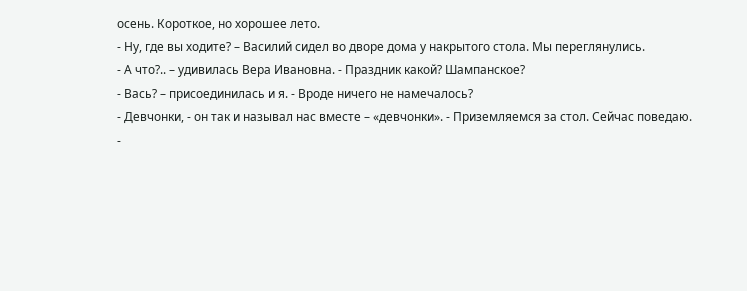осень. Короткое, но хорошее лето.
- Ну, где вы ходите? – Василий сидел во дворе дома у накрытого стола. Мы переглянулись.
- А что?.. – удивилась Вера Ивановна. - Праздник какой? Шампанское?
- Вась? – присоединилась и я. - Вроде ничего не намечалось?
- Девчонки, - он так и называл нас вместе – «девчонки». - Приземляемся за стол. Сейчас поведаю.
-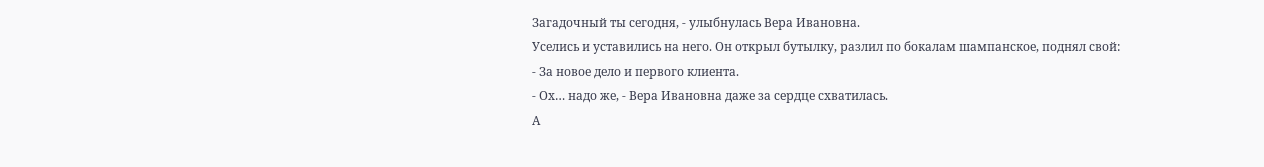Загадочный ты сегодня, - улыбнулась Вера Ивановна.
Уселись и уставились на него. Он открыл бутылку, разлил по бокалам шампанское, поднял свой:
- За новое дело и первого клиента.
- Ох… надо же, - Вера Ивановна даже за сердце схватилась.
А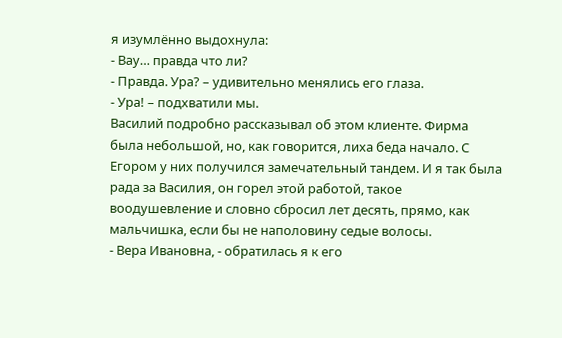я изумлённо выдохнула:
- Вау… правда что ли?
- Правда. Ура? – удивительно менялись его глаза.
- Ура! – подхватили мы.
Василий подробно рассказывал об этом клиенте. Фирма была небольшой, но, как говорится, лиха беда начало. С Егором у них получился замечательный тандем. И я так была рада за Василия, он горел этой работой, такое воодушевление и словно сбросил лет десять, прямо, как мальчишка, если бы не наполовину седые волосы.
- Вера Ивановна, - обратилась я к его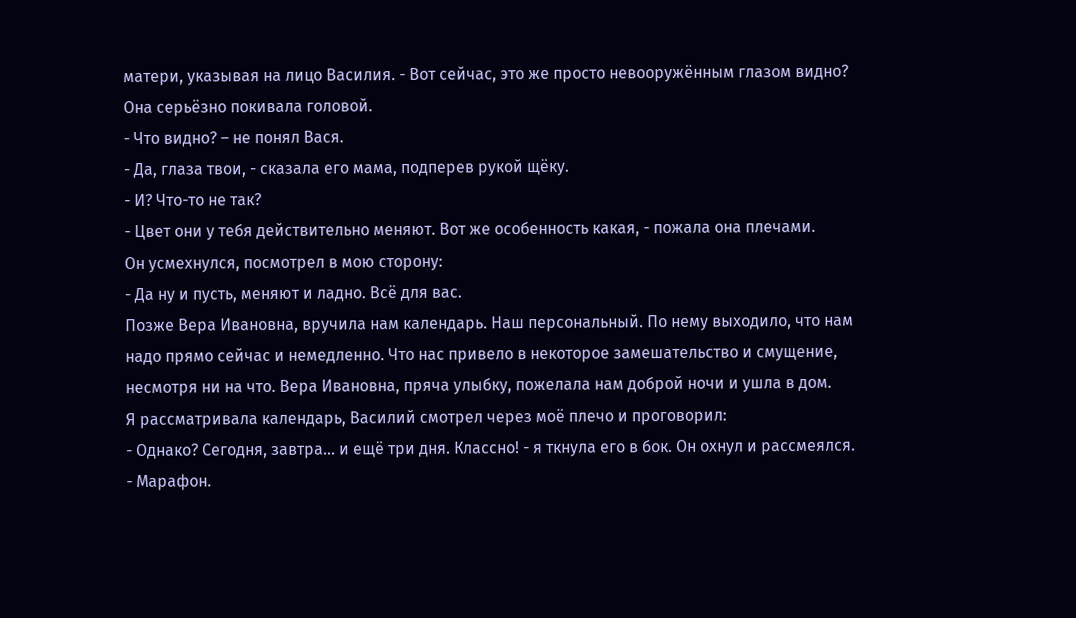матери, указывая на лицо Василия. - Вот сейчас, это же просто невооружённым глазом видно?
Она серьёзно покивала головой.
- Что видно? – не понял Вася.
- Да, глаза твои, - сказала его мама, подперев рукой щёку.
- И? Что-то не так?
- Цвет они у тебя действительно меняют. Вот же особенность какая, - пожала она плечами.
Он усмехнулся, посмотрел в мою сторону:
- Да ну и пусть, меняют и ладно. Всё для вас.
Позже Вера Ивановна, вручила нам календарь. Наш персональный. По нему выходило, что нам надо прямо сейчас и немедленно. Что нас привело в некоторое замешательство и смущение, несмотря ни на что. Вера Ивановна, пряча улыбку, пожелала нам доброй ночи и ушла в дом.
Я рассматривала календарь, Василий смотрел через моё плечо и проговорил:
- Однако? Сегодня, завтра… и ещё три дня. Классно! - я ткнула его в бок. Он охнул и рассмеялся.
- Марафон.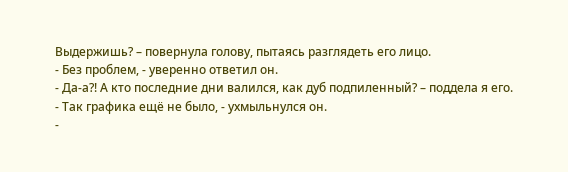Выдержишь? – повернула голову, пытаясь разглядеть его лицо.
- Без проблем, - уверенно ответил он.
- Да-а?! А кто последние дни валился, как дуб подпиленный? – поддела я его.
- Так графика ещё не было, - ухмыльнулся он.
-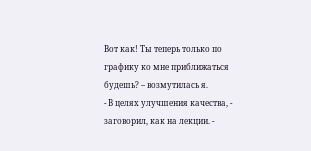Вот как! Ты теперь только по графику ко мне приближаться будешь? – возмутилась я.
- В целях улучшения качества, - заговорил, как на лекции. -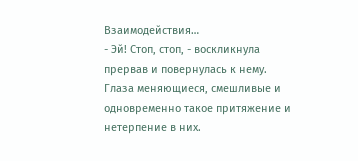Взаимодействия…
- Эй! Стоп, стоп, - воскликнула прервав и повернулась к нему. Глаза меняющиеся, смешливые и одновременно такое притяжение и нетерпение в них.